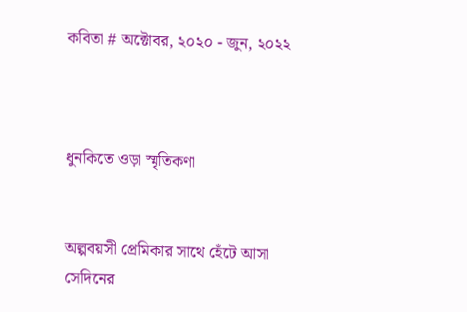কবিতা # অক্টোবর, ২০২০ - জুন, ২০২২



ধুনকিতে ওড়া স্মৃতিকণা


অল্পবয়সী প্রেমিকার সাথে হেঁটে আসা
সেদিনের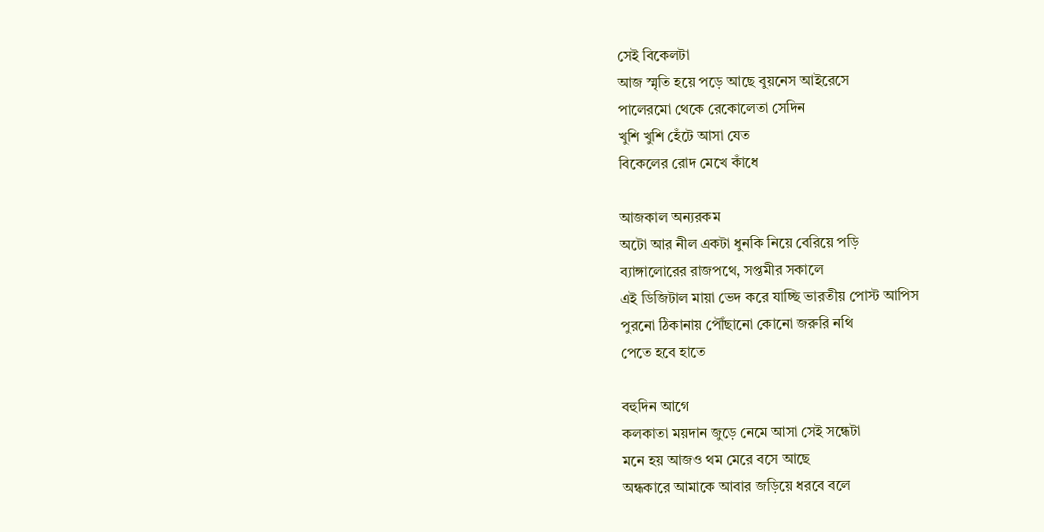সেই বিকেলটা
আজ স্মৃতি হয়ে পড়ে আছে বুয়নেস আইরেসে
পালেরমো থেকে রেকোলেতা সেদিন
খুশি খুশি হেঁটে আসা যেত
বিকেলের রোদ মেখে কাঁধে

আজকাল অন্যরকম
অটো আর নীল একটা ধুনকি নিয়ে বেরিয়ে পড়ি
ব্যাঙ্গালোরের রাজপথে, সপ্তমীর সকালে
এই ডিজিটাল মায়া ভেদ করে যাচ্ছি ভারতীয় পোস্ট আপিস
পুরনো ঠিকানায় পৌঁছানো কোনো জরুরি নথি
পেতে হবে হাতে

বহুদিন আগে
কলকাতা ময়দান জুড়ে নেমে আসা সেই সন্ধেটা
মনে হয় আজও থম মেরে বসে আছে
অন্ধকারে আমাকে আবার জড়িয়ে ধরবে বলে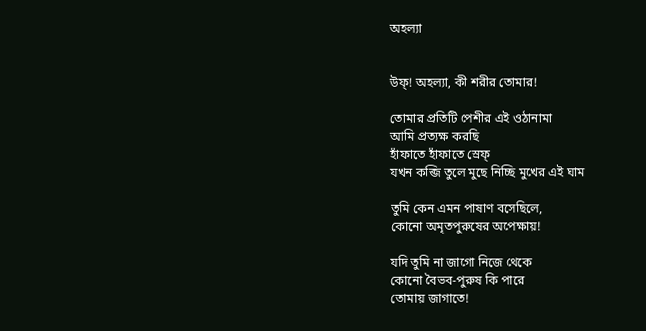অহল্যা


উফ্! অহল্যা, কী শরীর তোমার!

তোমার প্রতিটি পেশীর এই ওঠানামা
আমি প্রত্যক্ষ করছি
হাঁফাতে হাঁফাতে স্রেফ্
যখন কব্জি তুলে মুছে নিচ্ছি মুখের এই ঘাম

তুমি কেন এমন পাষাণ বসেছিলে,
কোনো অমৃতপুরুষের অপেক্ষায়!

যদি তুমি না জাগো নিজে থেকে
কোনো বৈভব-পুরুষ কি পারে
তোমায় জাগাতে!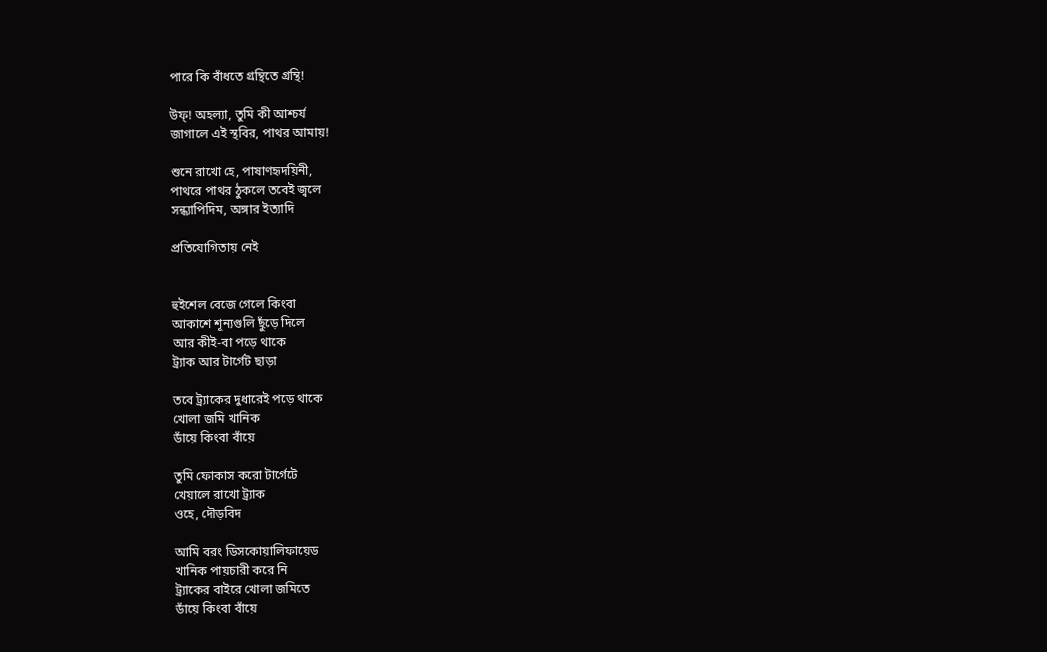পারে কি বাঁধতে গ্রন্থিতে গ্রন্থি!

উফ্! অহল্যা, তুমি কী আশ্চর্য
জাগালে এই স্থবির, পাথর আমায়!

শুনে রাখো হে, পাষাণহৃদয়িনী,
পাথরে পাথর ঠুকলে তবেই জ্বলে
সন্ধ্যাপিদিম, অঙ্গার ইত্যাদি

প্রতিযোগিতায় নেই


হুইশেল বেজে গেলে কিংবা
আকাশে শূন্যগুলি ছুঁড়ে দিলে
আর কীই-বা পড়ে থাকে
ট্র্যাক আর টার্গেট ছাড়া

তবে ট্র্যাকের দুধারেই পড়ে থাকে
খোলা জমি খানিক
ডাঁয়ে কিংবা বাঁয়ে

তুমি ফোকাস করো টার্গেটে
খেয়ালে রাখো ট্র্যাক
ওহে, দৌড়বিদ

আমি বরং ডিসকোয়ালিফায়েড
খানিক পায়চারী করে নি
ট্র্যাকের বাইরে খোলা জমিতে
ডাঁয়ে কিংবা বাঁয়ে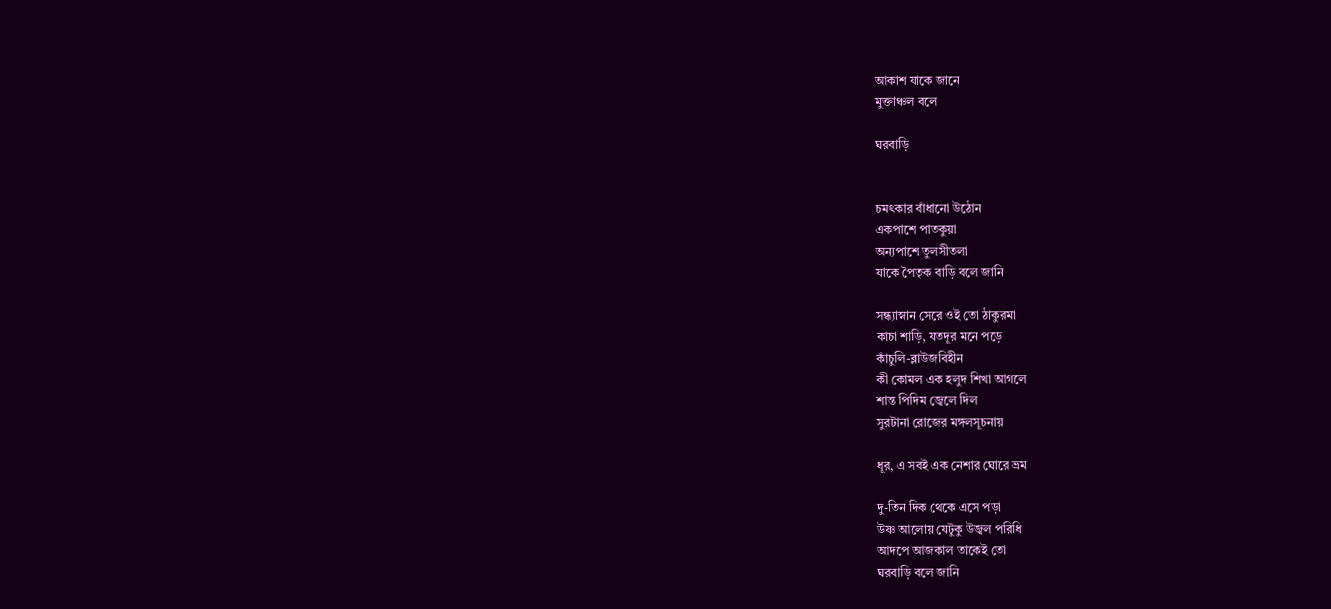আকাশ যাকে জানে
মুক্তাঞ্চল বলে

ঘরবাড়ি


চমৎকার বাঁধানো উঠোন
একপাশে পাতকুয়া
অন্যপাশে তুলসীতলা
যাকে পৈতৃক বাড়ি বলে জানি

সন্ধ্যাস্নান সেরে ওই তো ঠাকুরমা
কাচা শাড়ি, যতদূর মনে পড়ে
কাঁচুলি-ব্লাউজবিহীন
কী কোমল এক হলুদ শিখা আগলে
শান্ত পিদিম জ্বেলে দিল
সুরটানা রোজের মঙ্গলসূচনায়

ধূর, এ সবই এক নেশার ঘোরে ভ্রম

দু-তিন দিক থেকে এসে পড়া
উষ্ণ আলোয় যেটুকু উজ্বল পরিধি
আদপে আজকাল তাকেই তো
ঘরবাড়ি বলে জানি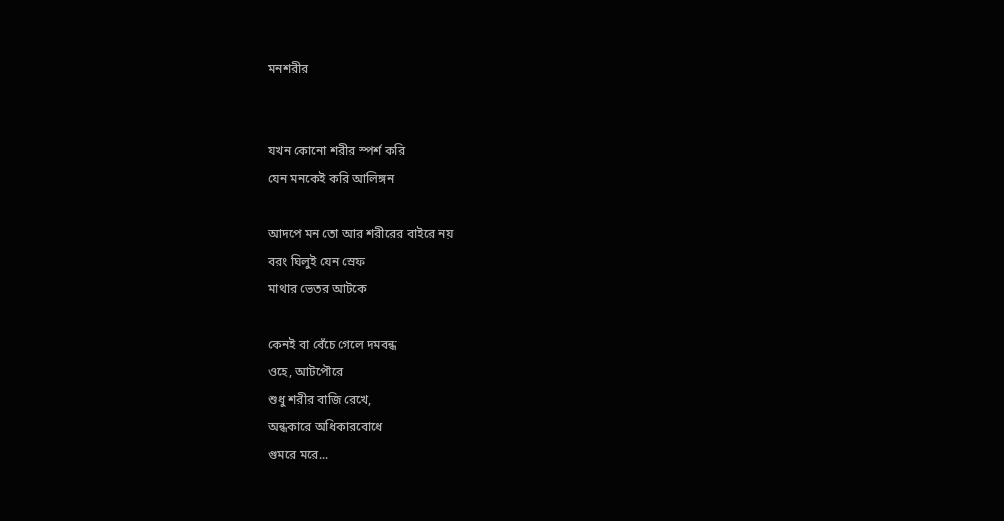মনশরীর


যখন কোনো শরীর স্পর্শ করি
যেন মনকেই করি আলিঙ্গন

আদপে মন তো আর শরীরের বাইরে নয়
বরং ঘিলুই যেন স্রেফ
মাথার ভেতর আটকে

কেনই বা বেঁচে গেলে দমবন্ধ
ওহে, আটপৌরে
শুধু শরীর বাজি রেখে,
অন্ধকারে অধিকারবোধে
গুমরে মরে...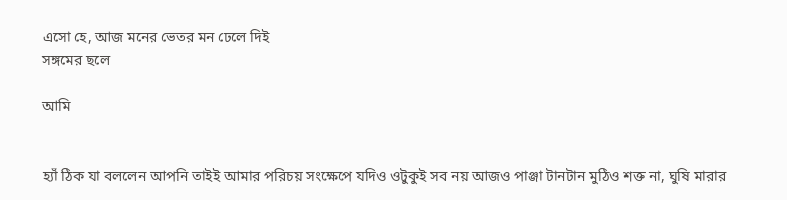এসো হে, আজ মনের ভেতর মন ঢেলে দিই
সঙ্গমের ছলে

আমি


হ্যাঁ ঠিক যা বললেন আপনি তাইই আমার পরিচয় সংক্ষেপে যদিও ওটুকুই সব নয় আজও পাঞ্জা টানটান মুঠিও শক্ত না, ঘুষি মারার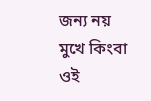জন্য নয় মুখে কিংবা ওই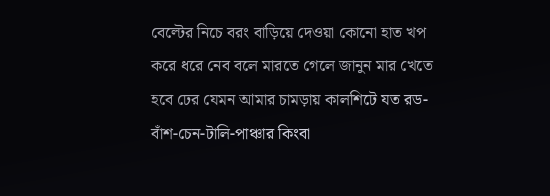বেল্টের নিচে বরং বাড়িয়ে দেওয়া কোনো হাত খপ করে ধরে নেব বলে মারতে গেলে জানুন মার খেতে হবে ঢের যেমন আমার চামড়ায় কালশিটে যত রড-বাঁশ-চেন-টালি-পাঞ্চার কিংবা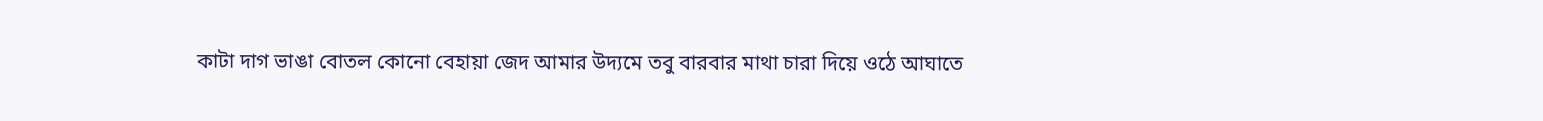কাটা দাগ ভাঙা বোতল কোনো বেহায়া জেদ আমার উদ্যমে তবু বারবার মাথা চারা দিয়ে ওঠে আঘাতে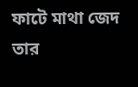ফাটে মাথা জেদ তার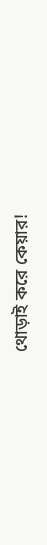থোড়াই করে কেয়ার!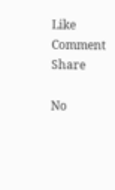Like
Comment
Share

No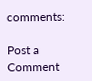comments:

Post a Comment